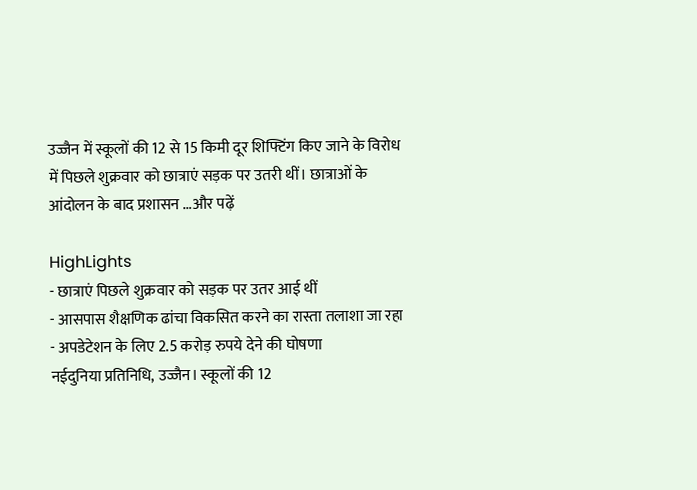उज्जैन में स्कूलों की 12 से 15 किमी दूर शिफ्टिंग किए जाने के विरोध में पिछले शुक्रवार को छात्राएं सड़क पर उतरी थीं। छात्राओं के आंदोलन के बाद प्रशासन …और पढ़ें

HighLights
- छात्राएं पिछले शुक्रवार को सड़क पर उतर आई थीं
- आसपास शैक्षणिक ढांचा विकसित करने का रास्ता तलाशा जा रहा
- अपडेटेशन के लिए 2.5 करोड़ रुपये देने की घोषणा
नईदुनिया प्रतिनिधि, उज्जैन। स्कूलों की 12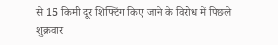से 15 किमी दूर शिफ्टिंग किए जाने के विरोध में पिछले शुक्रवार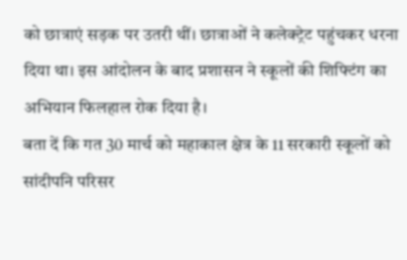को छात्राएं सड़क पर उतरी थीं। छात्राओं ने कलेक्ट्रेट पहुंचकर धरना दिया था। इस आंदोलन के बाद प्रशासन ने स्कूलों की शिफ्टिंग का अभियान फिलहाल रोक दिया है।
बता दें कि गत 30 मार्च को महाकाल क्षेत्र के 11 सरकारी स्कूलों को सांदीपनि परिसर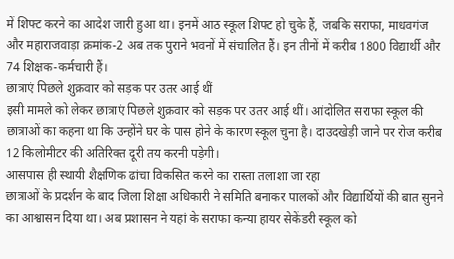में शिफ्ट करने का आदेश जारी हुआ था। इनमें आठ स्कूल शिफ्ट हो चुके हैं, जबकि सराफा, माधवगंज और महाराजवाड़ा क्रमांक-2 अब तक पुराने भवनों में संचालित हैं। इन तीनों में करीब 1800 विद्यार्थी और 74 शिक्षक-कर्मचारी हैं।
छात्राएं पिछले शुक्रवार को सड़क पर उतर आई थीं
इसी मामले को लेकर छात्राएं पिछले शुक्रवार को सड़क पर उतर आई थीं। आंदोलित सराफा स्कूल की छात्राओं का कहना था कि उन्होंने घर के पास होने के कारण स्कूल चुना है। दाउदखेड़ी जाने पर रोज करीब 12 किलोमीटर की अतिरिक्त दूरी तय करनी पड़ेगी।
आसपास ही स्थायी शैक्षणिक ढांचा विकसित करने का रास्ता तलाशा जा रहा
छात्राओं के प्रदर्शन के बाद जिला शिक्षा अधिकारी ने समिति बनाकर पालकों और विद्यार्थियों की बात सुनने का आश्वासन दिया था। अब प्रशासन ने यहां के सराफा कन्या हायर सेकेंडरी स्कूल को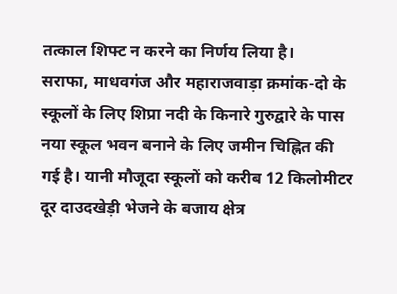तत्काल शिफ्ट न करने का निर्णय लिया है।
सराफा, माधवगंज और महाराजवाड़ा क्रमांक-दो के स्कूलों के लिए शिप्रा नदी के किनारे गुरुद्वारे के पास नया स्कूल भवन बनाने के लिए जमीन चिह्नित की गई है। यानी मौजूदा स्कूलों को करीब 12 किलोमीटर दूर दाउदखेड़ी भेजने के बजाय क्षेत्र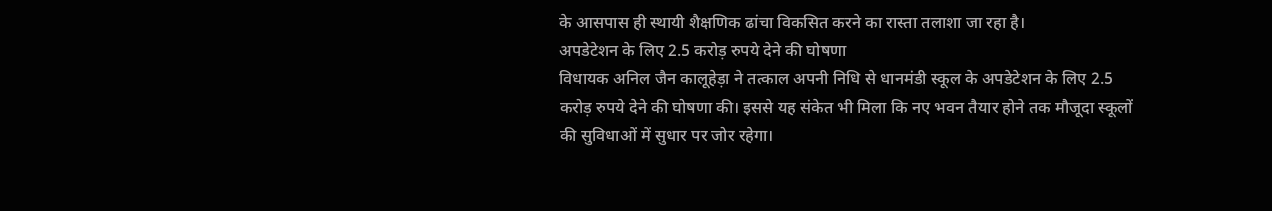के आसपास ही स्थायी शैक्षणिक ढांचा विकसित करने का रास्ता तलाशा जा रहा है।
अपडेटेशन के लिए 2.5 करोड़ रुपये देने की घोषणा
विधायक अनिल जैन कालूहेड़ा ने तत्काल अपनी निधि से धानमंडी स्कूल के अपडेटेशन के लिए 2.5 करोड़ रुपये देने की घोषणा की। इससे यह संकेत भी मिला कि नए भवन तैयार होने तक मौजूदा स्कूलों की सुविधाओं में सुधार पर जोर रहेगा।